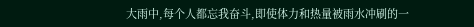大雨中,每个人都忘我奋斗,即使体力和热量被雨水冲刷的一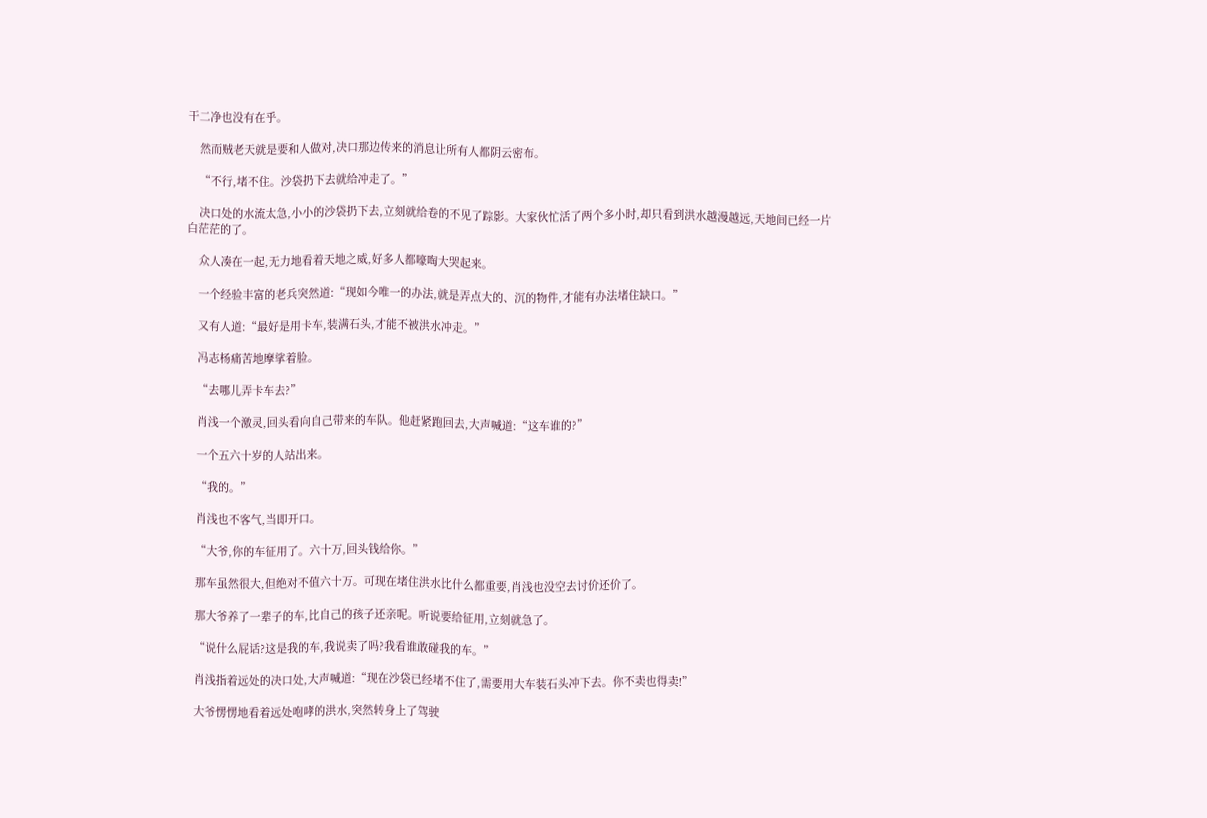干二净也没有在乎。

    然而贼老天就是要和人做对,决口那边传来的消息让所有人都阴云密布。

    “不行,堵不住。沙袋扔下去就给冲走了。”

    决口处的水流太急,小小的沙袋扔下去,立刻就给卷的不见了踪影。大家伙忙活了两个多小时,却只看到洪水越漫越远,天地间已经一片白茫茫的了。

    众人凑在一起,无力地看着天地之威,好多人都嚎啕大哭起来。

    一个经验丰富的老兵突然道:“现如今唯一的办法,就是弄点大的、沉的物件,才能有办法堵住缺口。”

    又有人道:“最好是用卡车,装满石头,才能不被洪水冲走。”

    冯志杨痛苦地摩挲着脸。

    “去哪儿弄卡车去?”

    肖浅一个激灵,回头看向自己带来的车队。他赶紧跑回去,大声喊道:“这车谁的?”

    一个五六十岁的人站出来。

    “我的。”

    肖浅也不客气,当即开口。

    “大爷,你的车征用了。六十万,回头钱给你。”

    那车虽然很大,但绝对不值六十万。可现在堵住洪水比什么都重要,肖浅也没空去讨价还价了。

    那大爷养了一辈子的车,比自己的孩子还亲呢。听说要给征用,立刻就急了。

    “说什么屁话?这是我的车,我说卖了吗?我看谁敢碰我的车。”

    肖浅指着远处的决口处,大声喊道:“现在沙袋已经堵不住了,需要用大车装石头冲下去。你不卖也得卖!”

    大爷愣愣地看着远处咆哮的洪水,突然转身上了驾驶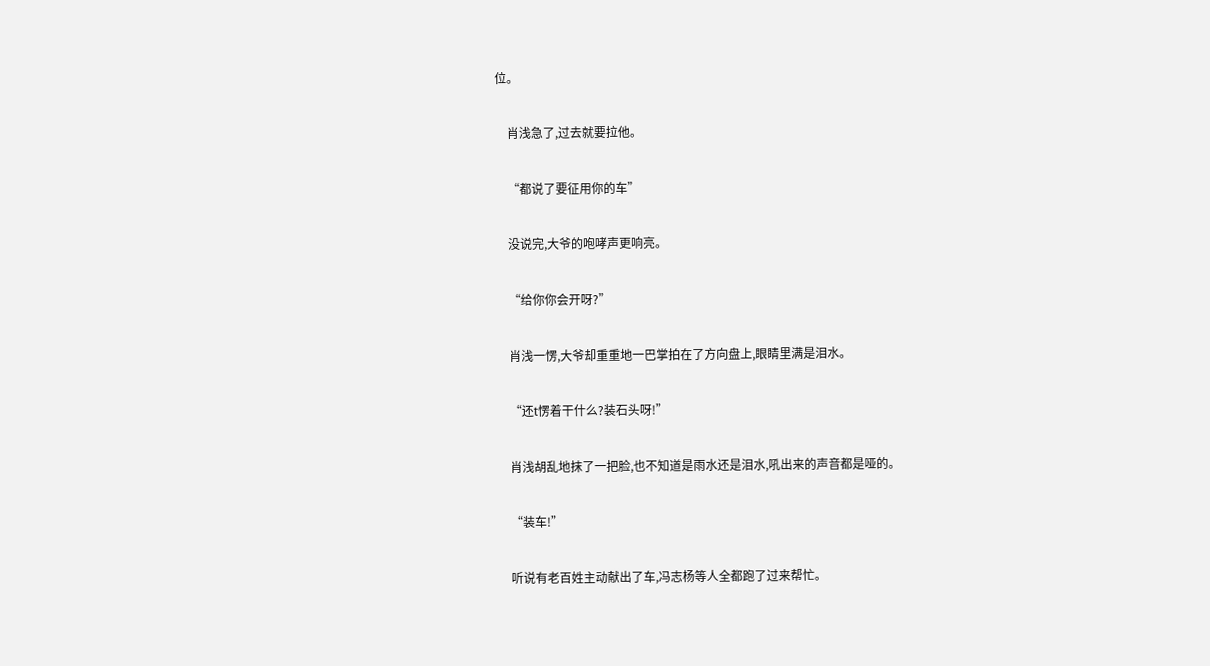位。

    肖浅急了,过去就要拉他。

    “都说了要征用你的车”

    没说完,大爷的咆哮声更响亮。

    “给你你会开呀?”

    肖浅一愣,大爷却重重地一巴掌拍在了方向盘上,眼睛里满是泪水。

    “还t愣着干什么?装石头呀!”

    肖浅胡乱地抹了一把脸,也不知道是雨水还是泪水,吼出来的声音都是哑的。

    “装车!”

    听说有老百姓主动献出了车,冯志杨等人全都跑了过来帮忙。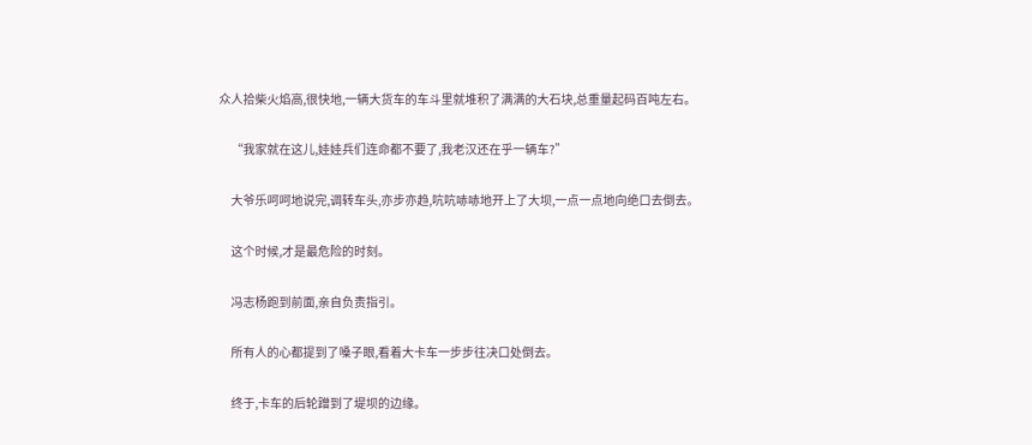众人拾柴火焰高,很快地,一辆大货车的车斗里就堆积了满满的大石块,总重量起码百吨左右。

    “我家就在这儿,娃娃兵们连命都不要了,我老汉还在乎一辆车?”

    大爷乐呵呵地说完,调转车头,亦步亦趋,吭吭哧哧地开上了大坝,一点一点地向绝口去倒去。

    这个时候,才是最危险的时刻。

    冯志杨跑到前面,亲自负责指引。

    所有人的心都提到了嗓子眼,看着大卡车一步步往决口处倒去。

    终于,卡车的后轮蹭到了堤坝的边缘。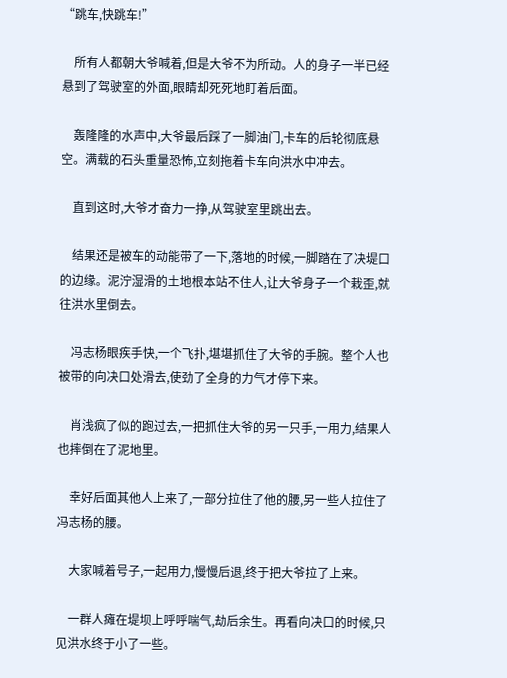“跳车,快跳车!”

    所有人都朝大爷喊着,但是大爷不为所动。人的身子一半已经悬到了驾驶室的外面,眼睛却死死地盯着后面。

    轰隆隆的水声中,大爷最后踩了一脚油门,卡车的后轮彻底悬空。满载的石头重量恐怖,立刻拖着卡车向洪水中冲去。

    直到这时,大爷才奋力一挣,从驾驶室里跳出去。

    结果还是被车的动能带了一下,落地的时候,一脚踏在了决堤口的边缘。泥泞湿滑的土地根本站不住人,让大爷身子一个栽歪,就往洪水里倒去。

    冯志杨眼疾手快,一个飞扑,堪堪抓住了大爷的手腕。整个人也被带的向决口处滑去,使劲了全身的力气才停下来。

    肖浅疯了似的跑过去,一把抓住大爷的另一只手,一用力,结果人也摔倒在了泥地里。

    幸好后面其他人上来了,一部分拉住了他的腰,另一些人拉住了冯志杨的腰。

    大家喊着号子,一起用力,慢慢后退,终于把大爷拉了上来。

    一群人瘫在堤坝上呼呼喘气,劫后余生。再看向决口的时候,只见洪水终于小了一些。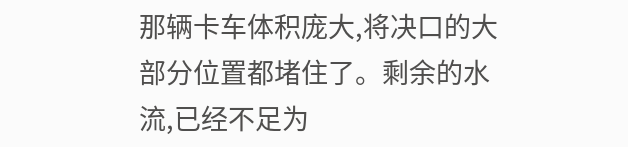那辆卡车体积庞大,将决口的大部分位置都堵住了。剩余的水流,已经不足为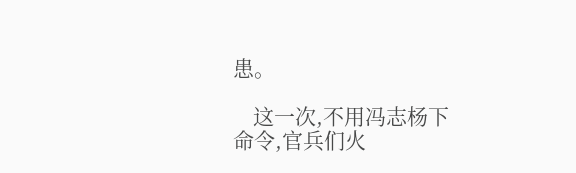患。

    这一次,不用冯志杨下命令,官兵们火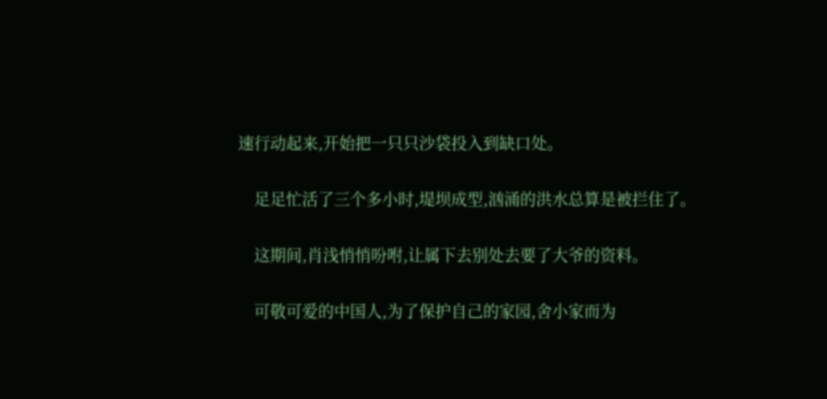速行动起来,开始把一只只沙袋投入到缺口处。

    足足忙活了三个多小时,堤坝成型,汹涌的洪水总算是被拦住了。

    这期间,肖浅悄悄吩咐,让属下去别处去要了大爷的资料。

    可敬可爱的中国人,为了保护自己的家园,舍小家而为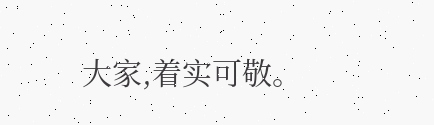大家,着实可敬。